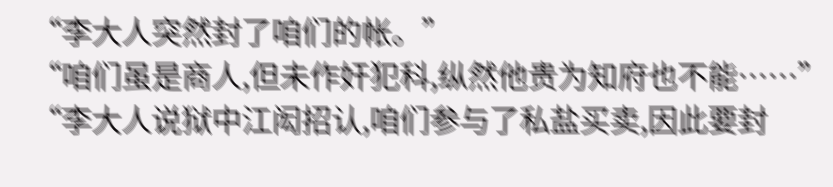“李大人突然封了咱们的帐。”
“咱们虽是商人,但未作奸犯科,纵然他贵为知府也不能……”
“李大人说狱中江闳招认,咱们参与了私盐买卖,因此要封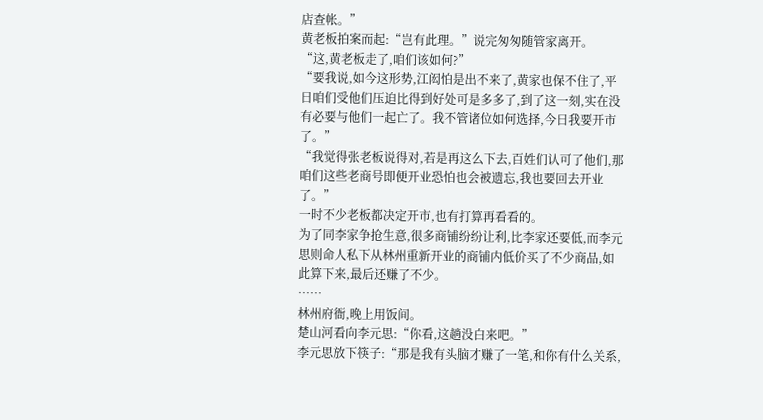店查帐。”
黄老板拍案而起:“岂有此理。”说完匆匆随管家离开。
“这,黄老板走了,咱们该如何?”
“要我说,如今这形势,江闳怕是出不来了,黄家也保不住了,平日咱们受他们压迫比得到好处可是多多了,到了这一刻,实在没有必要与他们一起亡了。我不管诸位如何选择,今日我要开市了。”
“我觉得张老板说得对,若是再这么下去,百姓们认可了他们,那咱们这些老商号即便开业恐怕也会被遗忘,我也要回去开业了。”
一时不少老板都决定开市,也有打算再看看的。
为了同李家争抢生意,很多商铺纷纷让利,比李家还要低,而李元思则命人私下从林州重新开业的商铺内低价买了不少商品,如此算下来,最后还赚了不少。
……
林州府衙,晚上用饭间。
楚山河看向李元思:“你看,这趟没白来吧。”
李元思放下筷子:“那是我有头脑才赚了一笔,和你有什么关系,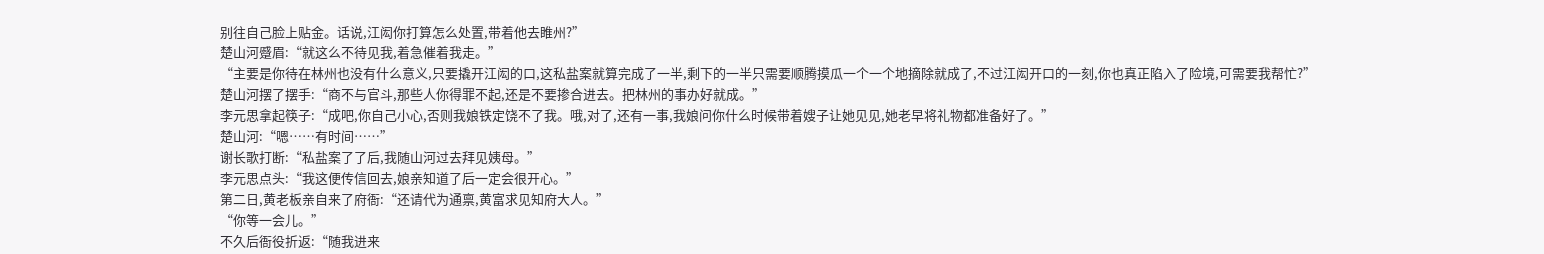别往自己脸上贴金。话说,江闳你打算怎么处置,带着他去睢州?”
楚山河蹙眉:“就这么不待见我,着急催着我走。”
“主要是你待在林州也没有什么意义,只要撬开江闳的口,这私盐案就算完成了一半,剩下的一半只需要顺腾摸瓜一个一个地摘除就成了,不过江闳开口的一刻,你也真正陷入了险境,可需要我帮忙?”
楚山河摆了摆手:“商不与官斗,那些人你得罪不起,还是不要掺合进去。把林州的事办好就成。”
李元思拿起筷子:“成吧,你自己小心,否则我娘铁定饶不了我。哦,对了,还有一事,我娘问你什么时候带着嫂子让她见见,她老早将礼物都准备好了。”
楚山河:“嗯……有时间……”
谢长歌打断:“私盐案了了后,我随山河过去拜见姨母。”
李元思点头:“我这便传信回去,娘亲知道了后一定会很开心。”
第二日,黄老板亲自来了府衙:“还请代为通禀,黄富求见知府大人。”
“你等一会儿。”
不久后衙役折返:“随我进来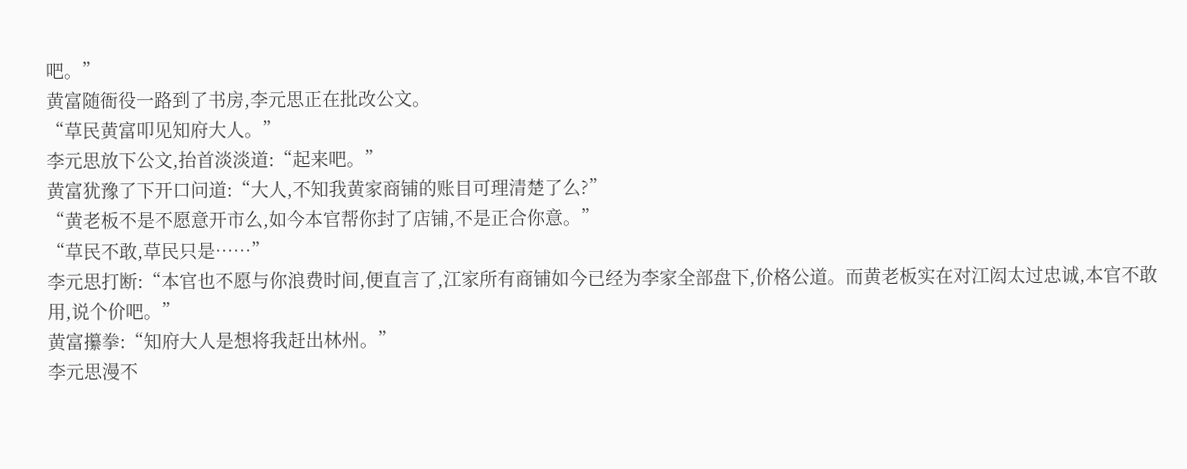吧。”
黄富随衙役一路到了书房,李元思正在批改公文。
“草民黄富叩见知府大人。”
李元思放下公文,抬首淡淡道:“起来吧。”
黄富犹豫了下开口问道:“大人,不知我黄家商铺的账目可理清楚了么?”
“黄老板不是不愿意开市么,如今本官帮你封了店铺,不是正合你意。”
“草民不敢,草民只是……”
李元思打断:“本官也不愿与你浪费时间,便直言了,江家所有商铺如今已经为李家全部盘下,价格公道。而黄老板实在对江闳太过忠诚,本官不敢用,说个价吧。”
黄富攥拳:“知府大人是想将我赶出林州。”
李元思漫不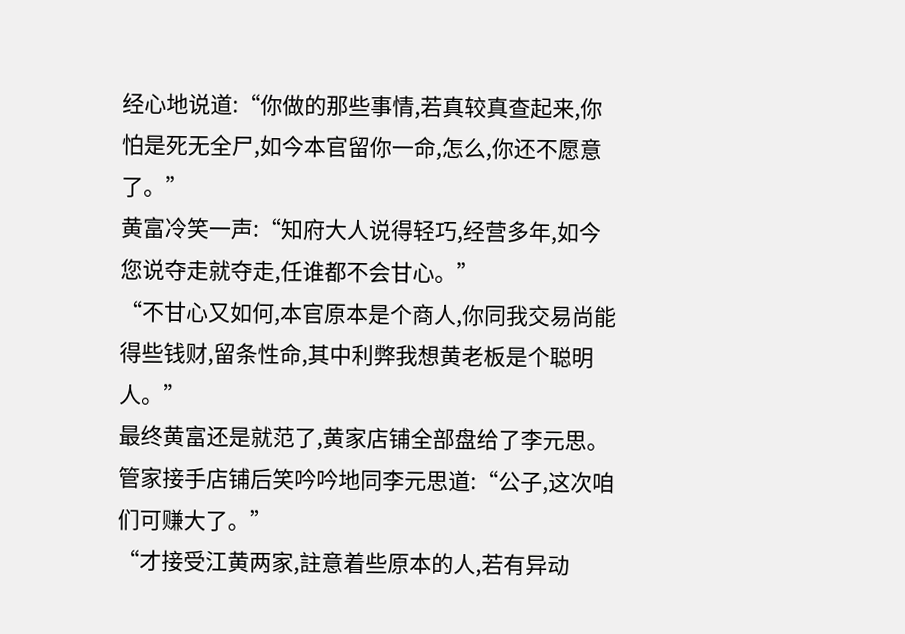经心地说道:“你做的那些事情,若真较真查起来,你怕是死无全尸,如今本官留你一命,怎么,你还不愿意了。”
黄富冷笑一声:“知府大人说得轻巧,经营多年,如今您说夺走就夺走,任谁都不会甘心。”
“不甘心又如何,本官原本是个商人,你同我交易尚能得些钱财,留条性命,其中利弊我想黄老板是个聪明人。”
最终黄富还是就范了,黄家店铺全部盘给了李元思。
管家接手店铺后笑吟吟地同李元思道:“公子,这次咱们可赚大了。”
“才接受江黄两家,註意着些原本的人,若有异动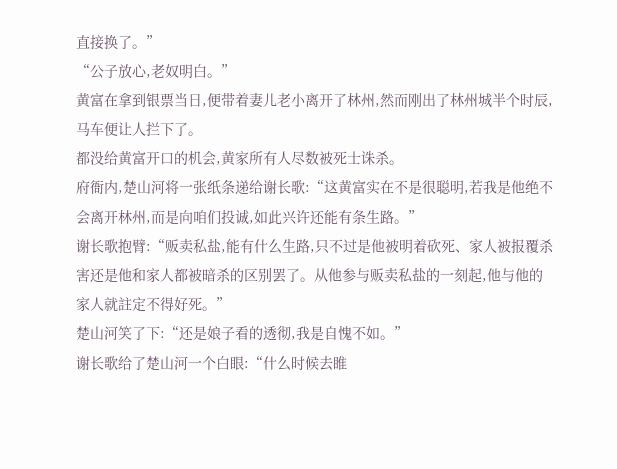直接换了。”
“公子放心,老奴明白。”
黄富在拿到银票当日,便带着妻儿老小离开了林州,然而刚出了林州城半个时辰,马车便让人拦下了。
都没给黄富开口的机会,黄家所有人尽数被死士诛杀。
府衙内,楚山河将一张纸条递给谢长歌:“这黄富实在不是很聪明,若我是他绝不会离开林州,而是向咱们投诚,如此兴许还能有条生路。”
谢长歌抱臂:“贩卖私盐,能有什么生路,只不过是他被明着砍死、家人被报覆杀害还是他和家人都被暗杀的区别罢了。从他参与贩卖私盐的一刻起,他与他的家人就註定不得好死。”
楚山河笑了下:“还是娘子看的透彻,我是自愧不如。”
谢长歌给了楚山河一个白眼:“什么时候去睢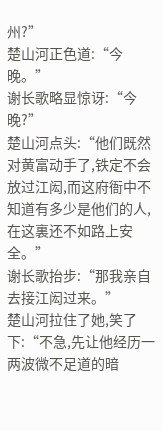州?”
楚山河正色道:“今晚。”
谢长歌略显惊讶:“今晚?”
楚山河点头:“他们既然对黄富动手了,铁定不会放过江闳,而这府衙中不知道有多少是他们的人,在这裏还不如路上安全。”
谢长歌抬步:“那我亲自去接江闳过来。”
楚山河拉住了她,笑了下:“不急,先让他经历一两波微不足道的暗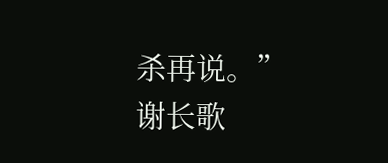杀再说。”
谢长歌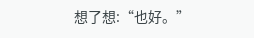想了想:“也好。”